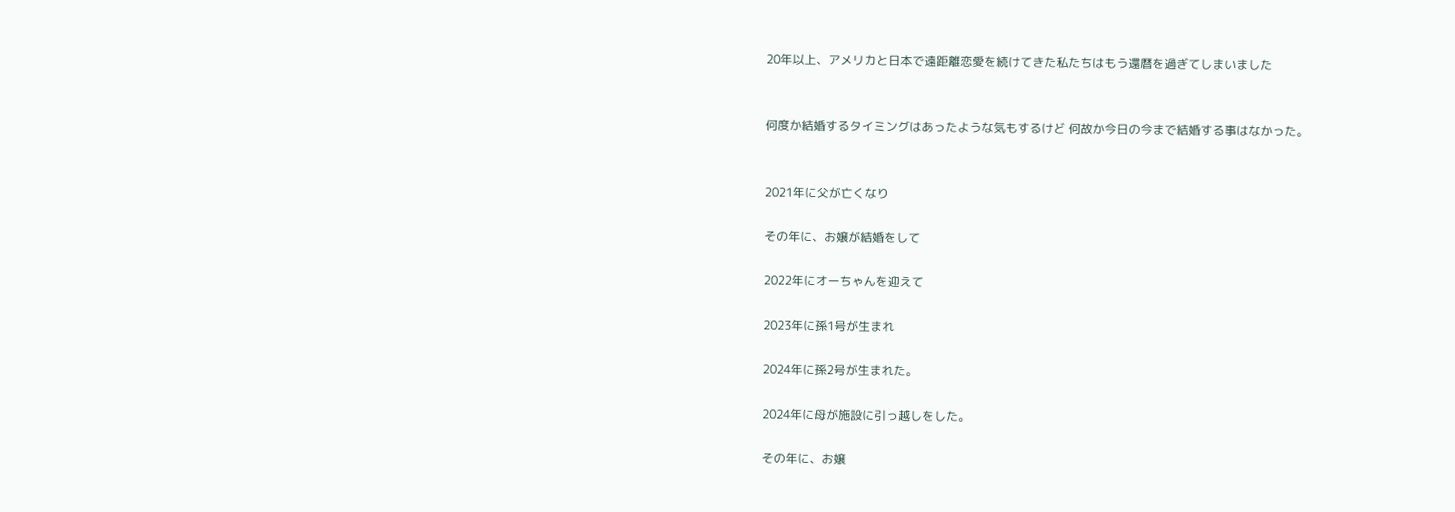20年以上、アメリカと日本で遠距離恋愛を続けてきた私たちはもう還暦を過ぎてしまいました


何度か結婚するタイミングはあったような気もするけど 何故か今日の今まで結婚する事はなかった。


2021年に父が亡くなり

その年に、お嬢が結婚をして

2022年にオーちゃんを迎えて

2023年に孫1号が生まれ

2024年に孫2号が生まれた。

2024年に母が施設に引っ越しをした。

その年に、お嬢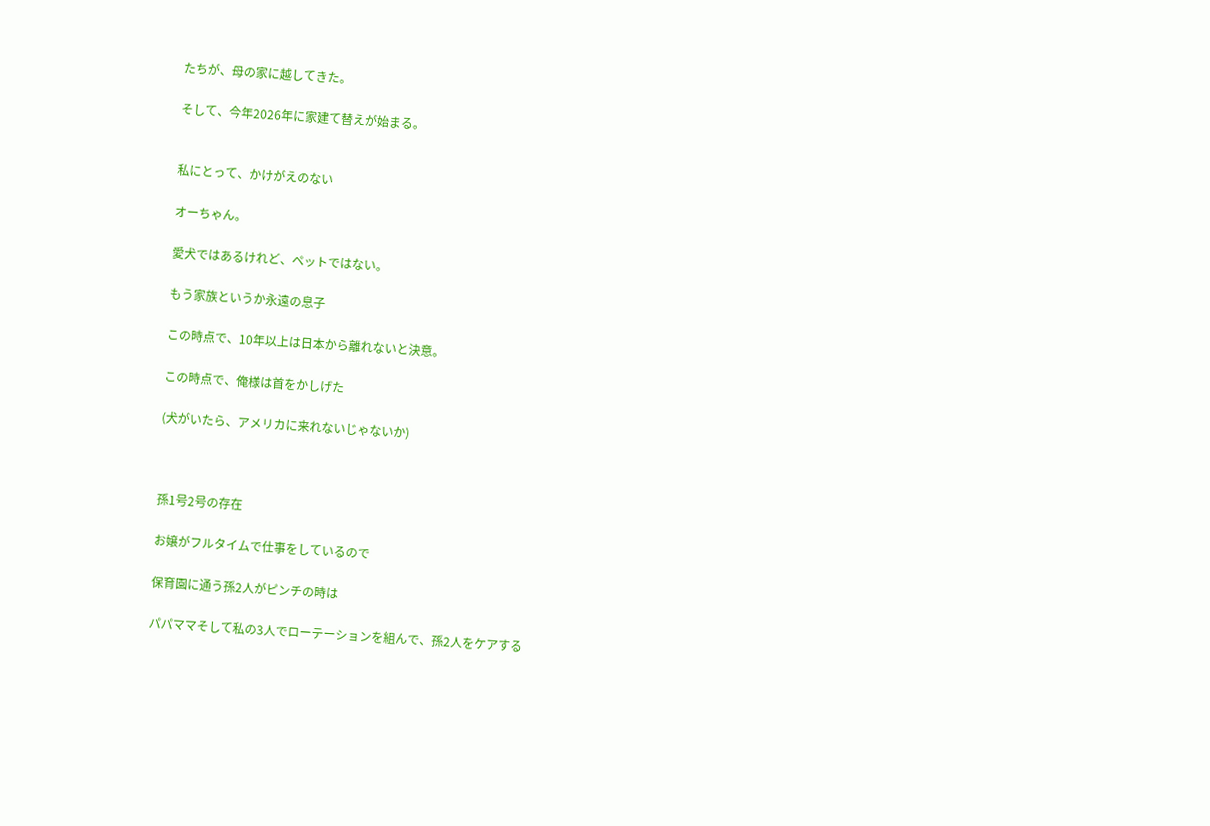たちが、母の家に越してきた。

そして、今年2026年に家建て替えが始まる。


私にとって、かけがえのない

オーちゃん。

愛犬ではあるけれど、ペットではない。

もう家族というか永遠の息子

この時点で、10年以上は日本から離れないと決意。

この時点で、俺様は首をかしげた

(犬がいたら、アメリカに来れないじゃないか)



孫1号2号の存在

お嬢がフルタイムで仕事をしているので

保育園に通う孫2人がピンチの時は

パパママそして私の3人でローテーションを組んで、孫2人をケアする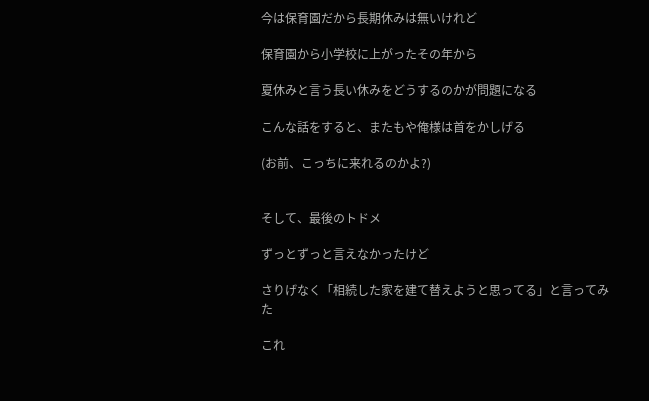今は保育園だから長期休みは無いけれど

保育園から小学校に上がったその年から

夏休みと言う長い休みをどうするのかが問題になる

こんな話をすると、またもや俺様は首をかしげる

(お前、こっちに来れるのかよ?)


そして、最後のトドメ

ずっとずっと言えなかったけど

さりげなく「相続した家を建て替えようと思ってる」と言ってみた

これ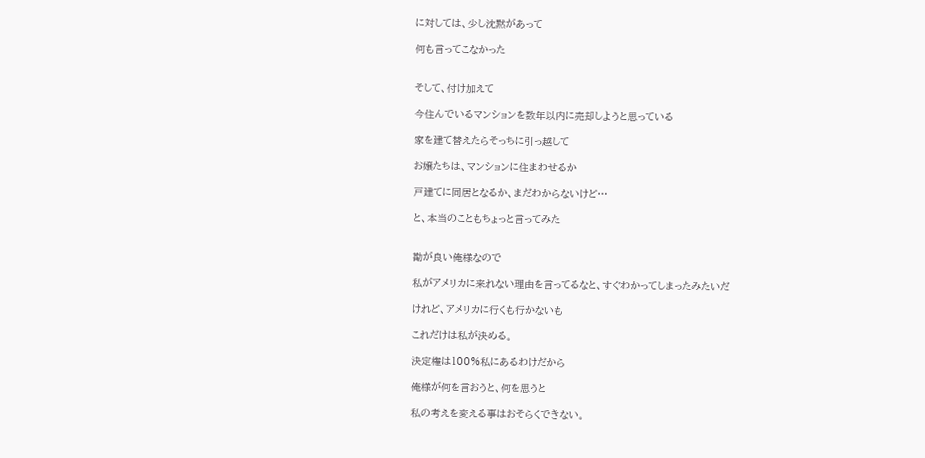に対しては、少し沈黙があって

何も言ってこなかった


そして、付け加えて

今住んでいるマンションを数年以内に売却しようと思っている

家を建て替えたらそっちに引っ越して

お嬢たちは、マンションに住まわせるか

戸建てに同居となるか、まだわからないけど…

と、本当のこともちょっと言ってみた


勘が良い俺様なので

私がアメリカに来れない理由を言ってるなと、すぐわかってしまったみたいだ

けれど、アメリカに行くも行かないも

これだけは私が決める。

決定権は100%私にあるわけだから

俺様が何を言おうと、何を思うと

私の考えを変える事はおそらくできない。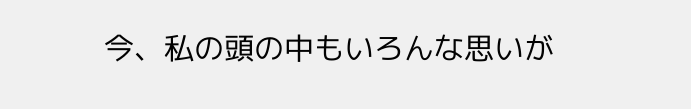今、私の頭の中もいろんな思いが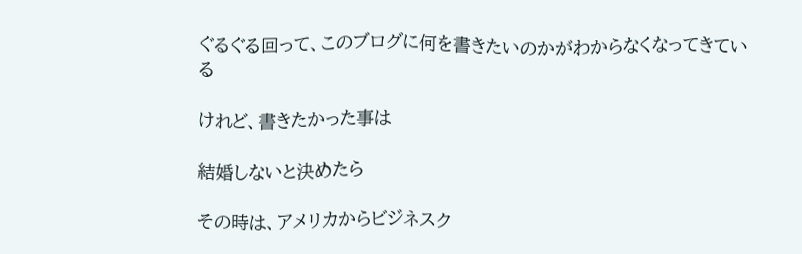ぐるぐる回って、このブログに何を書きたいのかがわからなくなってきている

けれど、書きたかった事は

結婚しないと決めたら

その時は、アメリカからビジネスク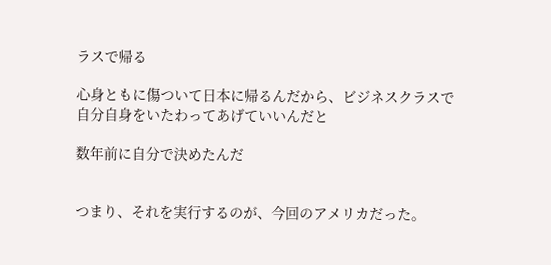ラスで帰る

心身ともに傷ついて日本に帰るんだから、ビジネスクラスで自分自身をいたわってあげていいんだと

数年前に自分で決めたんだ


つまり、それを実行するのが、今回のアメリカだった。